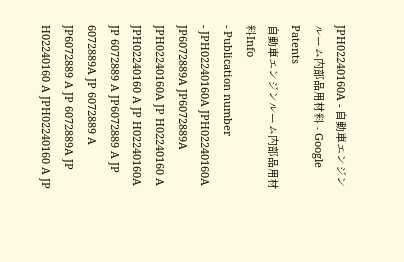JPH02240160A - 自動車エンジンルーム内部品用材料 - Google Patents
自動車エンジンルーム内部品用材料Info
- Publication number
- JPH02240160A JPH02240160A JP6072889A JP6072889A JPH02240160A JP H02240160 A JPH02240160 A JP H02240160A JP 6072889 A JP6072889 A JP 6072889A JP 6072889 A JP6072889 A JP 6072889A JP H02240160 A JPH02240160 A JP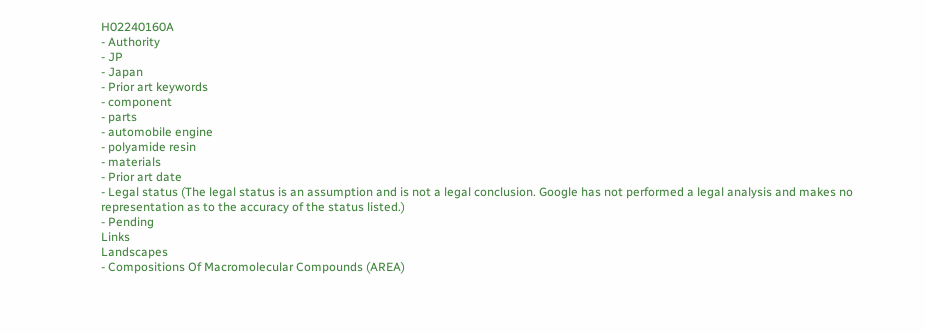H02240160A
- Authority
- JP
- Japan
- Prior art keywords
- component
- parts
- automobile engine
- polyamide resin
- materials
- Prior art date
- Legal status (The legal status is an assumption and is not a legal conclusion. Google has not performed a legal analysis and makes no representation as to the accuracy of the status listed.)
- Pending
Links
Landscapes
- Compositions Of Macromolecular Compounds (AREA)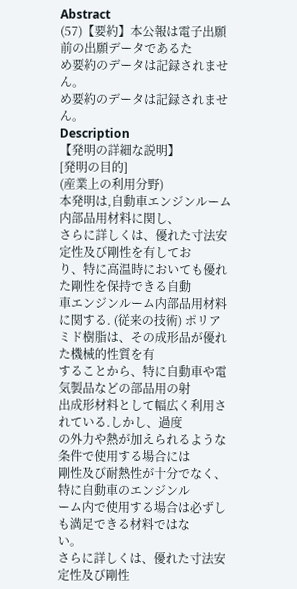Abstract
(57)【要約】本公報は電子出願前の出願データであるた
め要約のデータは記録されません。
め要約のデータは記録されません。
Description
【発明の詳細な説明】
[発明の目的]
(産業上の利用分野)
本発明は,自動車エンジンルーム内部品用材料に関し、
さらに詳しくは、優れた寸法安定性及び剛性を有してお
り、特に高温時においても優れた剛性を保持できる自動
車エンジンルーム内部品用材料に関する. (従来の技術) ポリアミド樹脂は、その成形品が優れた機械的性質を有
することから、特に自動車や電気製品などの部品用の射
出成形材料として幅広く利用されている.しかし、過度
の外力や熱が加えられるような条件で使用する場合には
剛性及び耐熱性が十分でなく、特に自動車のエンジンル
ーム内で使用する場合は必ずしも満足できる材料ではな
い。
さらに詳しくは、優れた寸法安定性及び剛性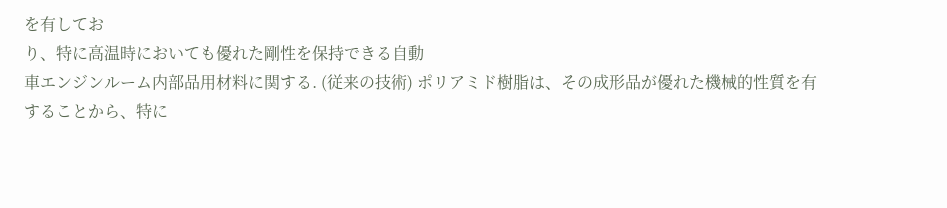を有してお
り、特に高温時においても優れた剛性を保持できる自動
車エンジンルーム内部品用材料に関する. (従来の技術) ポリアミド樹脂は、その成形品が優れた機械的性質を有
することから、特に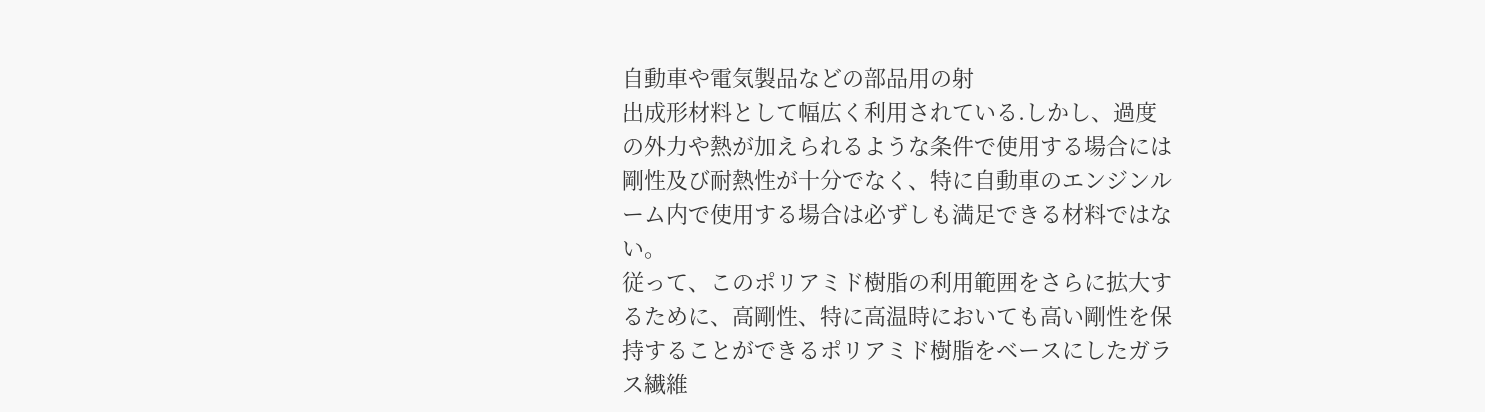自動車や電気製品などの部品用の射
出成形材料として幅広く利用されている.しかし、過度
の外力や熱が加えられるような条件で使用する場合には
剛性及び耐熱性が十分でなく、特に自動車のエンジンル
ーム内で使用する場合は必ずしも満足できる材料ではな
い。
従って、このポリアミド樹脂の利用範囲をさらに拡大す
るために、高剛性、特に高温時においても高い剛性を保
持することができるポリアミド樹脂をベースにしたガラ
ス繊維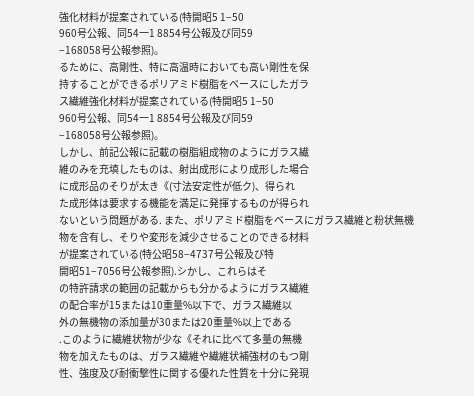強化材料が提案されている(特開昭5 1−50
960号公報、同54一1 8854号公報及び同59
−168058号公報参照)。
るために、高剛性、特に高温時においても高い剛性を保
持することができるポリアミド樹脂をベースにしたガラ
ス繊維強化材料が提案されている(特開昭5 1−50
960号公報、同54一1 8854号公報及び同59
−168058号公報参照)。
しかし、前記公報に記載の樹脂組成物のようにガラス繊
維のみを充填したものは、射出成形により成形した場合
に成形品のそりが太き《(寸法安定性が低ク)、得られ
た成形体は要求する機能を満足に発揮するものが得られ
ないという問題がある. また、ポリアミド樹脂をベースにガラス繊維と粉状無機
物を含有し、そりや変形を減少させることのできる材料
が提案されている(特公昭58−4737号公報及び特
開昭51−7056号公報参照).シかし、これらはそ
の特許請求の範囲の記載からも分かるようにガラス繊維
の配合率が15または10重量%以下で、ガラス繊維以
外の無機物の添加量が30または20重量%以上である
.このように繊維状物が少な《それに比べて多量の無機
物を加えたものは、ガラス繊維や繊維状補強材のもつ剛
性、強度及び耐衝撃性に関する優れた性質を十分に発現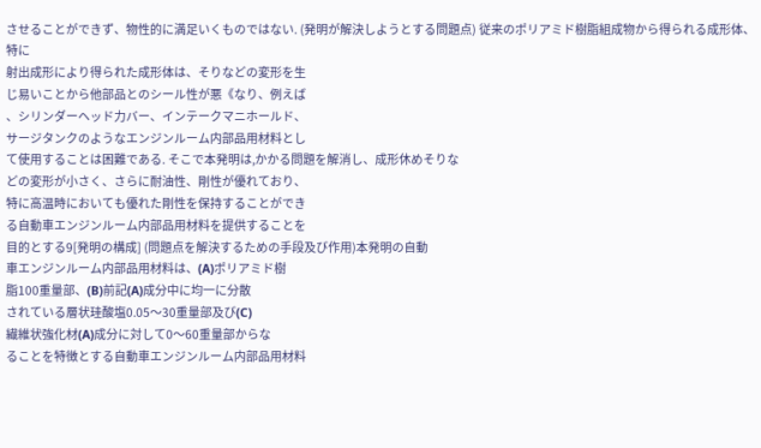させることができず、物性的に満足いくものではない. (発明が解決しようとする問題点) 従来のポリアミド樹脂組成物から得られる成形体、特に
射出成形により得られた成形体は、そりなどの変形を生
じ易いことから他部品とのシール性が悪《なり、例えば
、シリンダーヘッド力バー、インテークマニホールド、
サージタンクのようなエンジンルーム内部品用材料とし
て使用することは困難である. そこで本発明は,かかる問題を解消し、成形休めそりな
どの変形が小さく、さらに耐油性、剛性が優れており、
特に高温時においても優れた剛性を保持することができ
る自動車エンジンルーム内部品用材料を提供することを
目的とする9[発明の構成] (問題点を解決するための手段及び作用)本発明の自動
車エンジンルーム内部品用材料は、(A)ポリアミド樹
脂100重量部、(B)前記(A)成分中に均一に分散
されている層状珪酸塩0.05〜30重量部及び(C)
繊維状強化材(A)成分に対して0〜60重量部からな
ることを特徴とする自動車エンジンルーム内部品用材料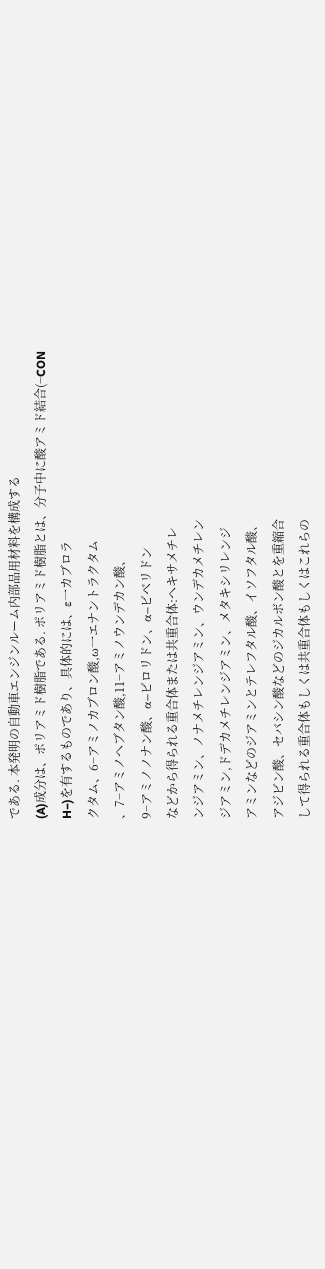である. 本発明の自動車エンジンルーム内部品用材料を構成する
(A)成分は、ポリアミド樹脂である. ポリアミド樹脂とは、分子中に酸アミド結合(−CON
H−)を有するものであり、具体的には、ε一カブロラ
クタム、6−アミノカブロン酸,ω一エナントラクタム
、7−アミノへブタン酸,11−アミノウンデカン酸、
9−アミノノナン酸、α−ビロリドン、α−ビベリドン
などから得られる重合体または共重合体:ヘキサメチレ
ンジアミン、ノナメチレンジアミン、ウンデカメチレン
ジアミン,ドデカメチレンジアミン、メタキシリレンジ
アミンなどのジアミンとテレフタル酸、イソフタル酸、
アジビン酸、セバシン酸などのジカルボン酸とを重縮合
して得られる重合体もしくは共重合体もしくはこれらの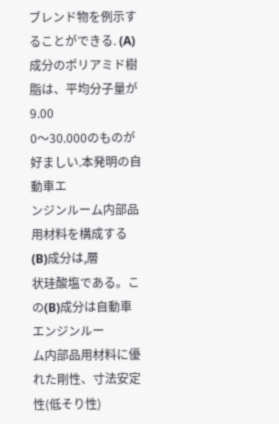ブレンド物を例示することができる. (A)成分のポリアミド樹脂は、平均分子量が9.00
0〜30.000のものが好ましい.本発明の自動車エ
ンジンルーム内部品用材料を構成する(B)成分は,層
状珪酸塩である。この(B)成分は自動車エンジンルー
ム内部品用材料に優れた剛性、寸法安定性(低そり性)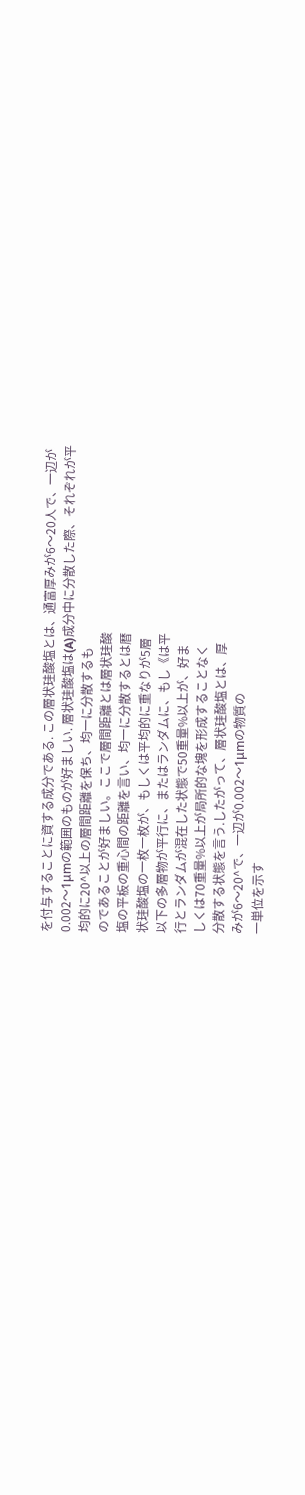を付与することに資する成分である. この層状珪酸塩とは、通富厚みが6〜20人で、一辺が
0.002〜1μmの範囲のものが好ましい. 層状珪酸塩は(A)成分中に分散した際、それぞれが平
均的に20^以上の層間距離を保ち、均一に分散するも
のであることが好ましい。ここで層間距離とは層状珪酸
塩の平板の重心間の距離を言い、均一に分散するとは暦
状珪酸塩の一枚一枚が、もしくは平均的に重なりが5層
以下の多層物が平行に、またはランダムに、もし《は平
行とランダムが混在した状態で50重量%以上が、好ま
しくは70重量%以上が局所的な塊を形成することなく
分散する状態を言う.したがって、層状珪酸塩とは、厚
みが6〜20^で、一辺が0.002〜1μmの物質の
一単位を示す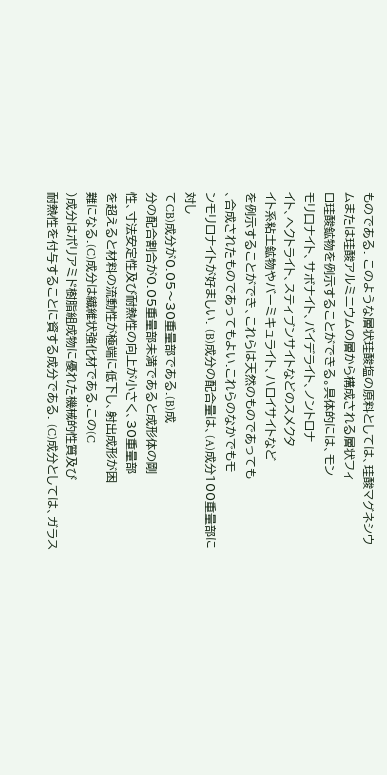ものである. このような層状珪酸塩の原料としては、珪酸マグネシウ
ムまたは珪酸アルミニウムの層から構成される層状フィ
ロ珪酸鉱物を例示することができる。具体的には、モン
モリ口ナイト、サボナイト、バイデライト、ノントロナ
イト、ヘクトライト、スティブンサイトなどのスメクタ
イト系粘土鉱物やバーミキュライト、ハロイサイトなど
を例示することができ、これらは天然のものであっても
、合成されたものであってもよい.これらのなかでもモ
ンモリロナイトが好ましい. (B)成分の配合量は、(A)成分100重量部に対し
てCB)成分が0.05〜30重量部である.(B)成
分の配合割合が0.05重量部未満であると成形体の剛
性、寸法安定性及び耐熱性の向上が小さく、30重量部
を超えると材料の流動性が極端に低下し、射出成形が困
難になる.(C)成分は繊維状強化材である.この(C
)成分はポリアミド樹脂組成物に優れた機械的性質及び
耐熱性を付与することに資する成分である. (C)成分としては、ガラス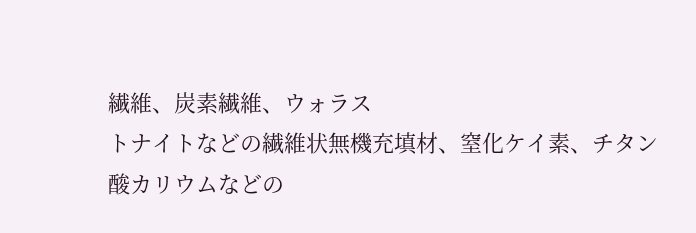繊維、炭素繊維、ウォラス
トナイトなどの繊維状無機充填材、窒化ケイ素、チタン
酸カリウムなどの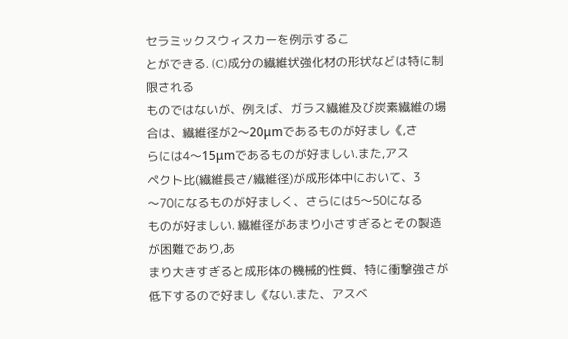セラミックスウィスカーを例示するこ
とができる. (C)成分の繊維状強化材の形状などは特に制限される
ものではないが、例えば、ガラス繊維及び炭素繊維の場
合は、繊維径が2〜20μmであるものが好まし《,さ
らには4〜15μmであるものが好ましい.また,アス
ペクト比(繊維長さ/繊維径)が成形体中において、3
〜70になるものが好ましく、さらには5〜50になる
ものが好ましい. 繊維径があまり小さすぎるとその製造が困難であり,あ
まり大きすぎると成形体の機械的性質、特に衝撃強さが
低下するので好まし《ない.また、アスベ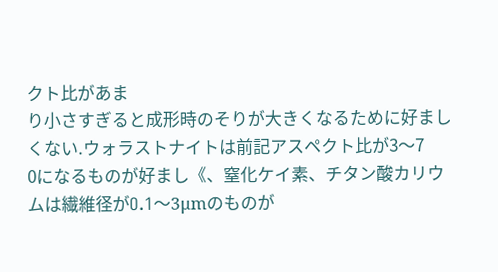クト比があま
り小さすぎると成形時のそりが大きくなるために好まし
くない.ウォラストナイトは前記アスペクト比が3〜7
0になるものが好まし《、窒化ケイ素、チタン酸カリウ
ムは繊維径がO.1〜3μmのものが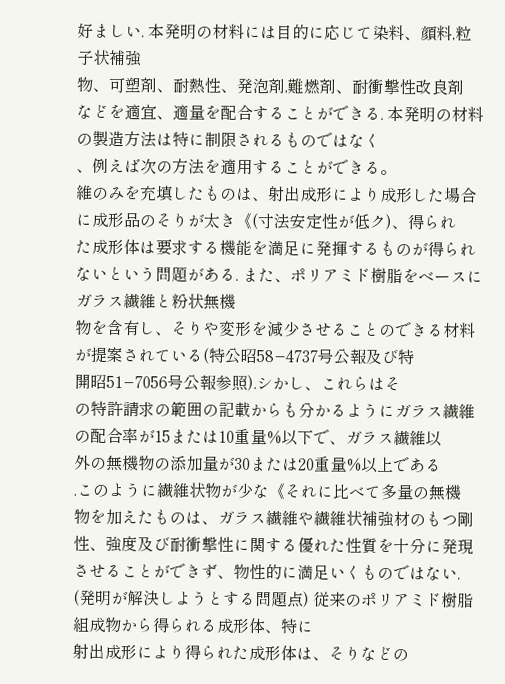好ましい. 本発明の材料には目的に応じて染料、顔料,粒子状補強
物、可塑剤、耐熱性、発泡剤,難燃剤、耐衝撃性改良剤
などを適宜、適量を配合することができる. 本発明の材料の製造方法は特に制限されるものではなく
、例えば次の方法を適用することができる。
維のみを充填したものは、射出成形により成形した場合
に成形品のそりが太き《(寸法安定性が低ク)、得られ
た成形体は要求する機能を満足に発揮するものが得られ
ないという問題がある. また、ポリアミド樹脂をベースにガラス繊維と粉状無機
物を含有し、そりや変形を減少させることのできる材料
が提案されている(特公昭58−4737号公報及び特
開昭51−7056号公報参照).シかし、これらはそ
の特許請求の範囲の記載からも分かるようにガラス繊維
の配合率が15または10重量%以下で、ガラス繊維以
外の無機物の添加量が30または20重量%以上である
.このように繊維状物が少な《それに比べて多量の無機
物を加えたものは、ガラス繊維や繊維状補強材のもつ剛
性、強度及び耐衝撃性に関する優れた性質を十分に発現
させることができず、物性的に満足いくものではない. (発明が解決しようとする問題点) 従来のポリアミド樹脂組成物から得られる成形体、特に
射出成形により得られた成形体は、そりなどの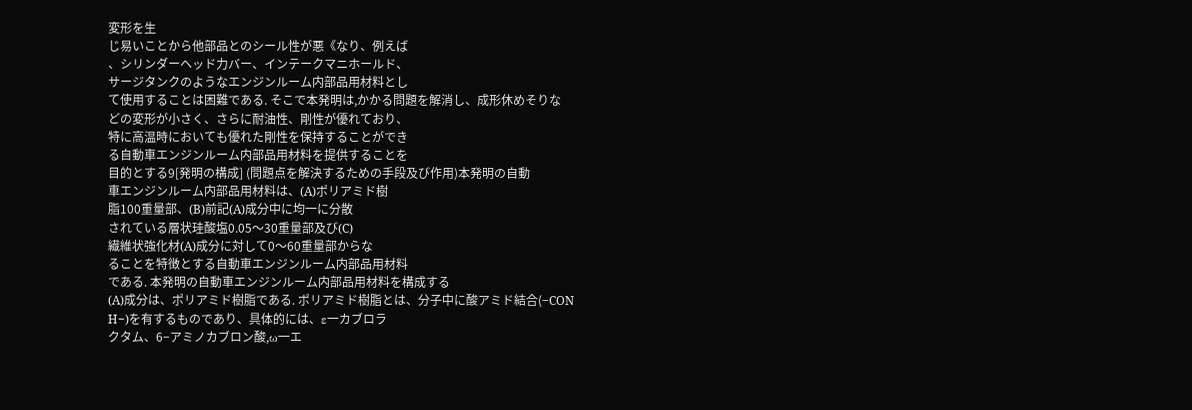変形を生
じ易いことから他部品とのシール性が悪《なり、例えば
、シリンダーヘッド力バー、インテークマニホールド、
サージタンクのようなエンジンルーム内部品用材料とし
て使用することは困難である. そこで本発明は,かかる問題を解消し、成形休めそりな
どの変形が小さく、さらに耐油性、剛性が優れており、
特に高温時においても優れた剛性を保持することができ
る自動車エンジンルーム内部品用材料を提供することを
目的とする9[発明の構成] (問題点を解決するための手段及び作用)本発明の自動
車エンジンルーム内部品用材料は、(A)ポリアミド樹
脂100重量部、(B)前記(A)成分中に均一に分散
されている層状珪酸塩0.05〜30重量部及び(C)
繊維状強化材(A)成分に対して0〜60重量部からな
ることを特徴とする自動車エンジンルーム内部品用材料
である. 本発明の自動車エンジンルーム内部品用材料を構成する
(A)成分は、ポリアミド樹脂である. ポリアミド樹脂とは、分子中に酸アミド結合(−CON
H−)を有するものであり、具体的には、ε一カブロラ
クタム、6−アミノカブロン酸,ω一エ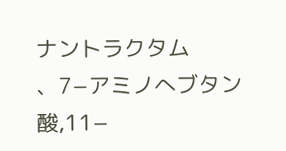ナントラクタム
、7−アミノへブタン酸,11−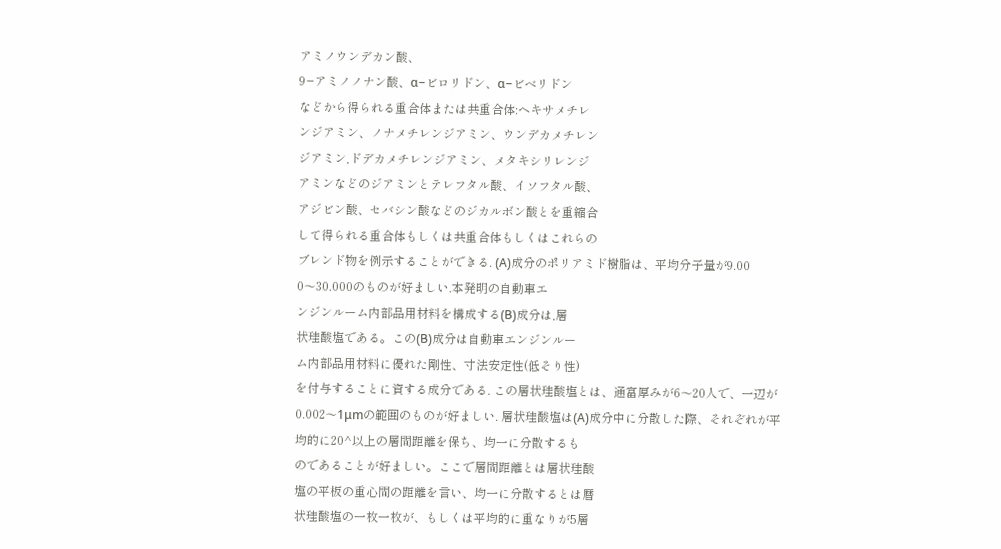アミノウンデカン酸、
9−アミノノナン酸、α−ビロリドン、α−ビベリドン
などから得られる重合体または共重合体:ヘキサメチレ
ンジアミン、ノナメチレンジアミン、ウンデカメチレン
ジアミン,ドデカメチレンジアミン、メタキシリレンジ
アミンなどのジアミンとテレフタル酸、イソフタル酸、
アジビン酸、セバシン酸などのジカルボン酸とを重縮合
して得られる重合体もしくは共重合体もしくはこれらの
ブレンド物を例示することができる. (A)成分のポリアミド樹脂は、平均分子量が9.00
0〜30.000のものが好ましい.本発明の自動車エ
ンジンルーム内部品用材料を構成する(B)成分は,層
状珪酸塩である。この(B)成分は自動車エンジンルー
ム内部品用材料に優れた剛性、寸法安定性(低そり性)
を付与することに資する成分である. この層状珪酸塩とは、通富厚みが6〜20人で、一辺が
0.002〜1μmの範囲のものが好ましい. 層状珪酸塩は(A)成分中に分散した際、それぞれが平
均的に20^以上の層間距離を保ち、均一に分散するも
のであることが好ましい。ここで層間距離とは層状珪酸
塩の平板の重心間の距離を言い、均一に分散するとは暦
状珪酸塩の一枚一枚が、もしくは平均的に重なりが5層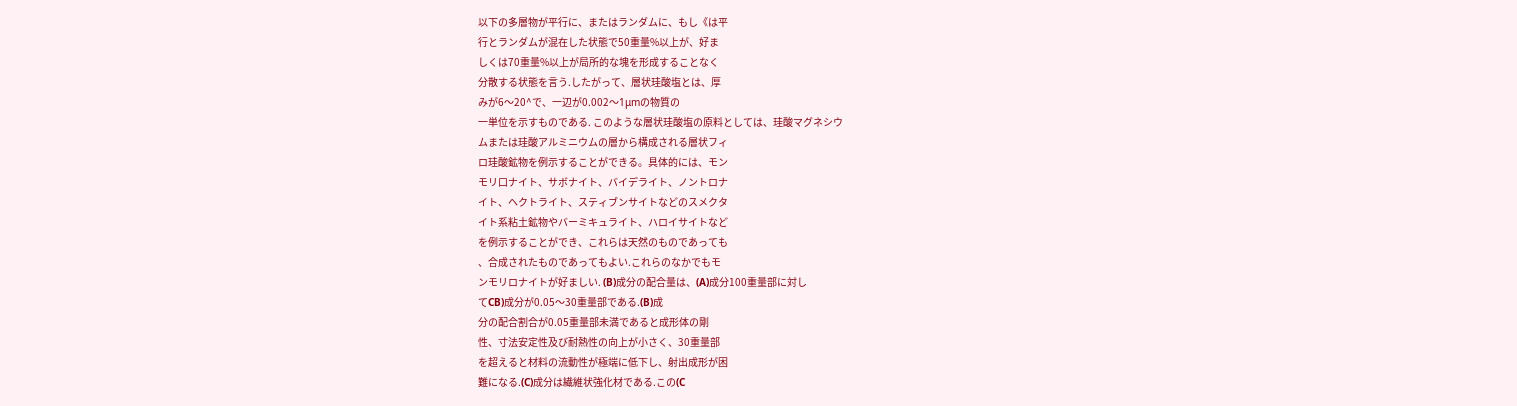以下の多層物が平行に、またはランダムに、もし《は平
行とランダムが混在した状態で50重量%以上が、好ま
しくは70重量%以上が局所的な塊を形成することなく
分散する状態を言う.したがって、層状珪酸塩とは、厚
みが6〜20^で、一辺が0.002〜1μmの物質の
一単位を示すものである. このような層状珪酸塩の原料としては、珪酸マグネシウ
ムまたは珪酸アルミニウムの層から構成される層状フィ
ロ珪酸鉱物を例示することができる。具体的には、モン
モリ口ナイト、サボナイト、バイデライト、ノントロナ
イト、ヘクトライト、スティブンサイトなどのスメクタ
イト系粘土鉱物やバーミキュライト、ハロイサイトなど
を例示することができ、これらは天然のものであっても
、合成されたものであってもよい.これらのなかでもモ
ンモリロナイトが好ましい. (B)成分の配合量は、(A)成分100重量部に対し
てCB)成分が0.05〜30重量部である.(B)成
分の配合割合が0.05重量部未満であると成形体の剛
性、寸法安定性及び耐熱性の向上が小さく、30重量部
を超えると材料の流動性が極端に低下し、射出成形が困
難になる.(C)成分は繊維状強化材である.この(C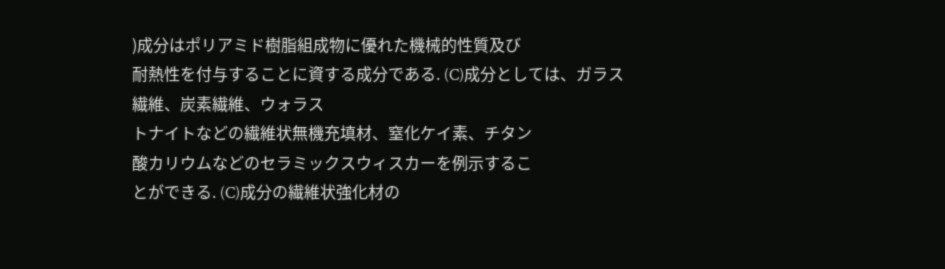)成分はポリアミド樹脂組成物に優れた機械的性質及び
耐熱性を付与することに資する成分である. (C)成分としては、ガラス繊維、炭素繊維、ウォラス
トナイトなどの繊維状無機充填材、窒化ケイ素、チタン
酸カリウムなどのセラミックスウィスカーを例示するこ
とができる. (C)成分の繊維状強化材の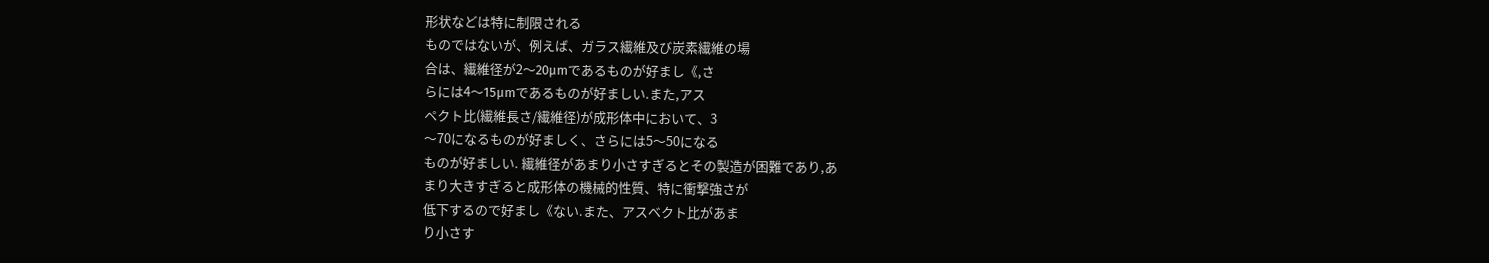形状などは特に制限される
ものではないが、例えば、ガラス繊維及び炭素繊維の場
合は、繊維径が2〜20μmであるものが好まし《,さ
らには4〜15μmであるものが好ましい.また,アス
ペクト比(繊維長さ/繊維径)が成形体中において、3
〜70になるものが好ましく、さらには5〜50になる
ものが好ましい. 繊維径があまり小さすぎるとその製造が困難であり,あ
まり大きすぎると成形体の機械的性質、特に衝撃強さが
低下するので好まし《ない.また、アスベクト比があま
り小さす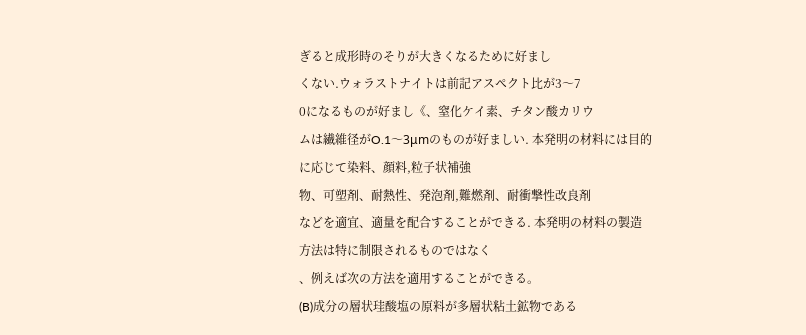ぎると成形時のそりが大きくなるために好まし
くない.ウォラストナイトは前記アスペクト比が3〜7
0になるものが好まし《、窒化ケイ素、チタン酸カリウ
ムは繊維径がO.1〜3μmのものが好ましい. 本発明の材料には目的に応じて染料、顔料,粒子状補強
物、可塑剤、耐熱性、発泡剤,難燃剤、耐衝撃性改良剤
などを適宜、適量を配合することができる. 本発明の材料の製造方法は特に制限されるものではなく
、例えば次の方法を適用することができる。
(B)成分の層状珪酸塩の原料が多層状粘土鉱物である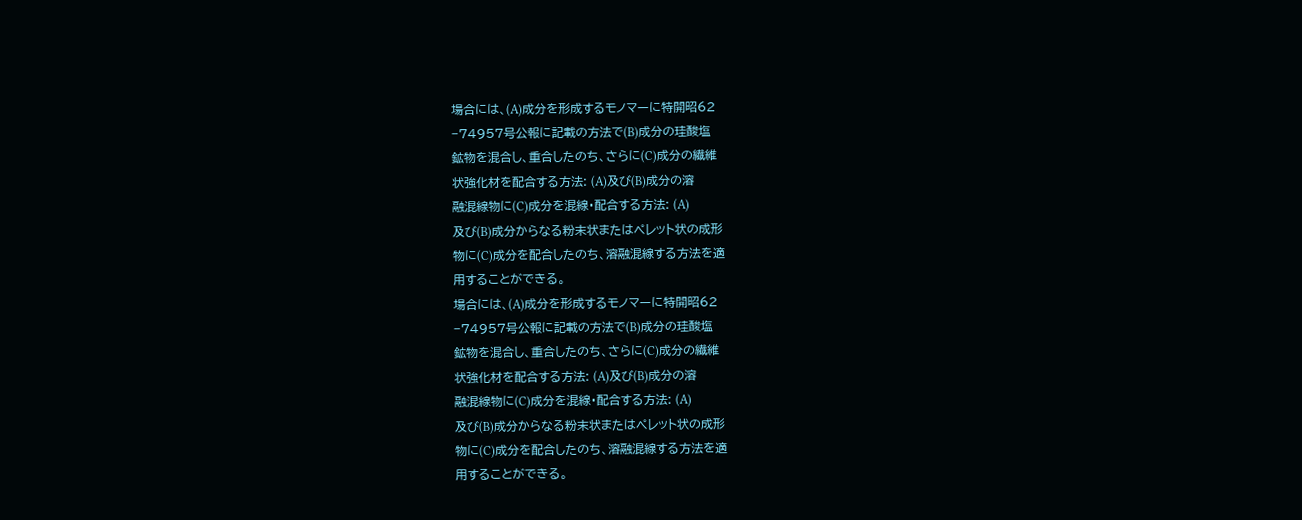場合には、(A)成分を形成するモノマーに特開昭62
−74957号公報に記載の方法で(B)成分の珪酸塩
鉱物を混合し、重合したのち、さらに(C)成分の繊維
状強化材を配合する方法: (A)及び(B)成分の溶
融混線物に(C)成分を混線・配合する方法: (A)
及び(B)成分からなる粉末状またはペレット状の成形
物に(C)成分を配合したのち、溶融混線する方法を適
用することができる。
場合には、(A)成分を形成するモノマーに特開昭62
−74957号公報に記載の方法で(B)成分の珪酸塩
鉱物を混合し、重合したのち、さらに(C)成分の繊維
状強化材を配合する方法: (A)及び(B)成分の溶
融混線物に(C)成分を混線・配合する方法: (A)
及び(B)成分からなる粉末状またはペレット状の成形
物に(C)成分を配合したのち、溶融混線する方法を適
用することができる。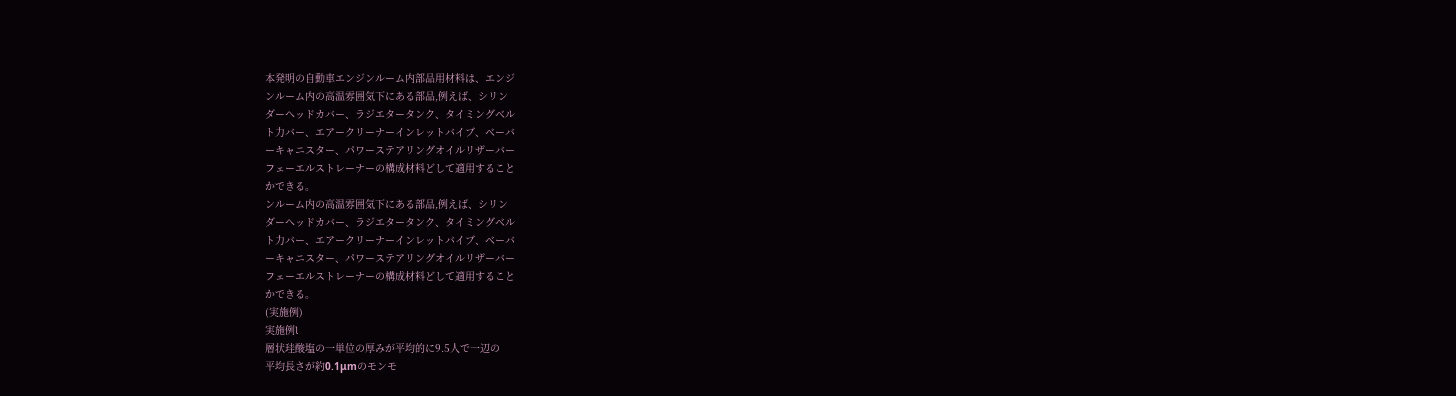本発明の自動車エンジンルーム内部品用材料は、エンジ
ンルーム内の高温雰囲気下にある部品,例えば、シリン
ダーへッドカバー、ラジエタータンク、タイミングベル
ト力バー、エアークリーナーインレットバイブ、ベーバ
ーキャニスター、パワーステアリングオイルリザーバー
フェーエルストレーナーの構成材料どして適用すること
かできる。
ンルーム内の高温雰囲気下にある部品,例えば、シリン
ダーへッドカバー、ラジエタータンク、タイミングベル
ト力バー、エアークリーナーインレットバイブ、ベーバ
ーキャニスター、パワーステアリングオイルリザーバー
フェーエルストレーナーの構成材料どして適用すること
かできる。
(実施例)
実施例l
層状珪酸塩の一単位の厚みが平均的に9.5人で一辺の
平均長さが約0.1μmのモンモ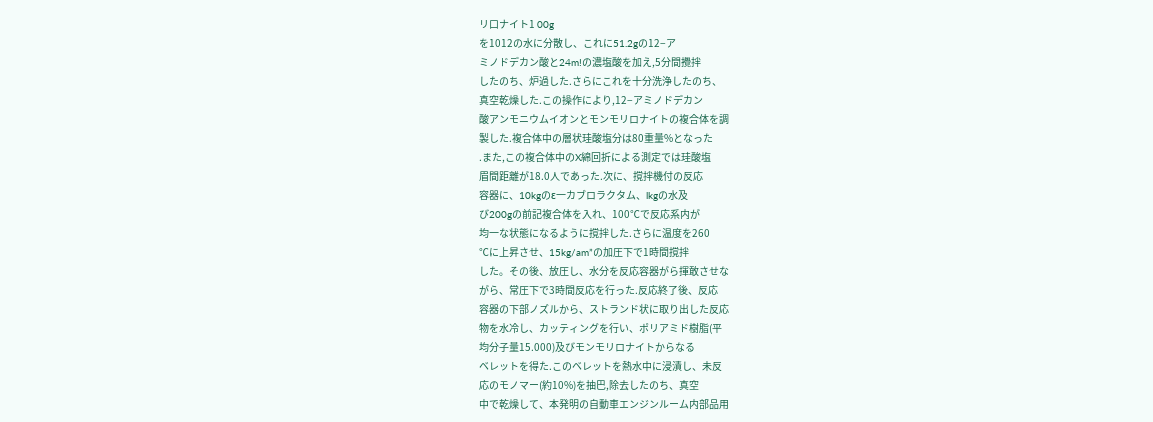リ口ナイト1 00g
を1012の水に分散し、これに51.2gの12−ア
ミノドデカン酸と24m!の濃塩酸を加え,5分間攪拌
したのち、炉過した.さらにこれを十分洗浄したのち、
真空乾燥した.この操作により,12−アミノドデカン
酸アンモニウムイオンとモンモリロナイトの複合体を調
製した.複合体中の層状珪酸塩分は80重量%となった
.また,この複合体中のX綿回折による測定では珪酸塩
眉間距離が18.0人であった.次に、撹拌機付の反応
容器に、10kgのε一カブロラクタム、lkgの水及
び200gの前記複合体を入れ、100℃で反応系内が
均一な状態になるように撹拌した.さらに温度を260
℃に上昇させ、15kg/am”の加圧下で1時間撹拌
した。その後、放圧し、水分を反応容器がら揮敢させな
がら、常圧下で3時間反応を行った.反応終了後、反応
容器の下部ノズルから、ストランド状に取り出した反応
物を水冷し、カッティングを行い、ポリアミド樹脂(平
均分子量15.000)及びモンモリロナイトからなる
ベレットを得た.このベレットを熱水中に浸漬し、未反
応のモノマー(約10%)を抽巴,除去したのち、真空
中で乾燥して、本発明の自動車エンジンルーム内部品用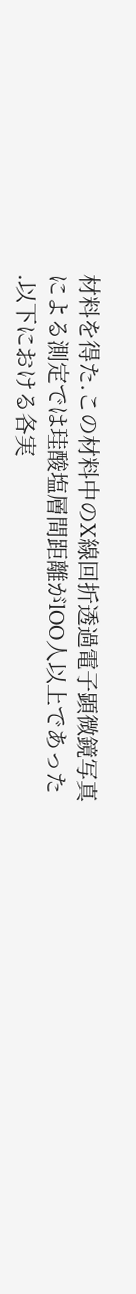材料を得た.この材料中のX線回折透過電子顕微鏡写真
による測定では珪酸塩層間距離がlOO人以上であった
.以下における各実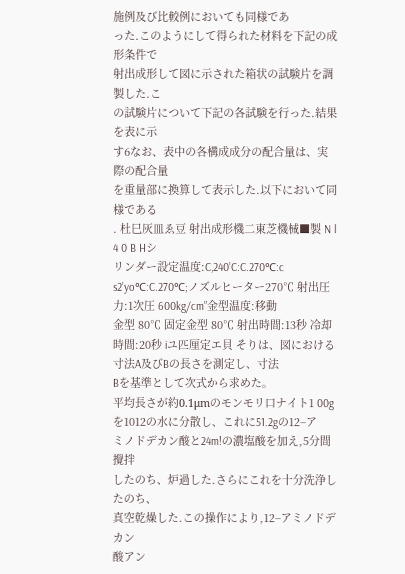施例及び比較例においても同様であ
った.このようにして得られた材料を下記の成形条件で
射出成形して図に示された箱状の試験片を調製した.こ
の試験片について下記の各試験を行った.結果を表に示
す6なお、表中の各構成成分の配合量は、実際の配合量
を重量部に換算して表示した.以下において同様である
. 杜巳灰皿ゑ豆 射出成形機二東芝機械■製 N l 4 0 B Hシ
リンダー設定温度:C,240’C:C.270℃:c
s2’yo℃:C.270℃;ノズルヒーター270℃ 射出圧力:1次圧 600kg/cm”金型温度:移動
金型 80℃ 固定金型 80℃ 射出時間:13秒 冷却時間:20秒 iユ匹厘定エ貝 そりは、図における寸法A及びBの長さを測定し、寸法
Bを基準として次式から求めた。
平均長さが約0.1μmのモンモリ口ナイト1 00g
を1012の水に分散し、これに51.2gの12−ア
ミノドデカン酸と24m!の濃塩酸を加え,5分間攪拌
したのち、炉過した.さらにこれを十分洗浄したのち、
真空乾燥した.この操作により,12−アミノドデカン
酸アン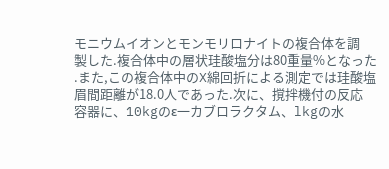モニウムイオンとモンモリロナイトの複合体を調
製した.複合体中の層状珪酸塩分は80重量%となった
.また,この複合体中のX綿回折による測定では珪酸塩
眉間距離が18.0人であった.次に、撹拌機付の反応
容器に、10kgのε一カブロラクタム、lkgの水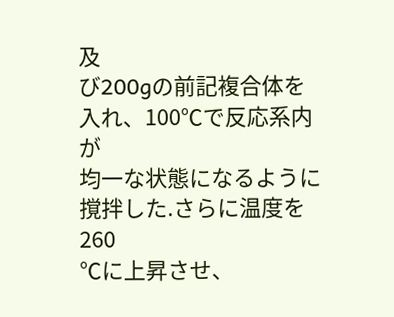及
び200gの前記複合体を入れ、100℃で反応系内が
均一な状態になるように撹拌した.さらに温度を260
℃に上昇させ、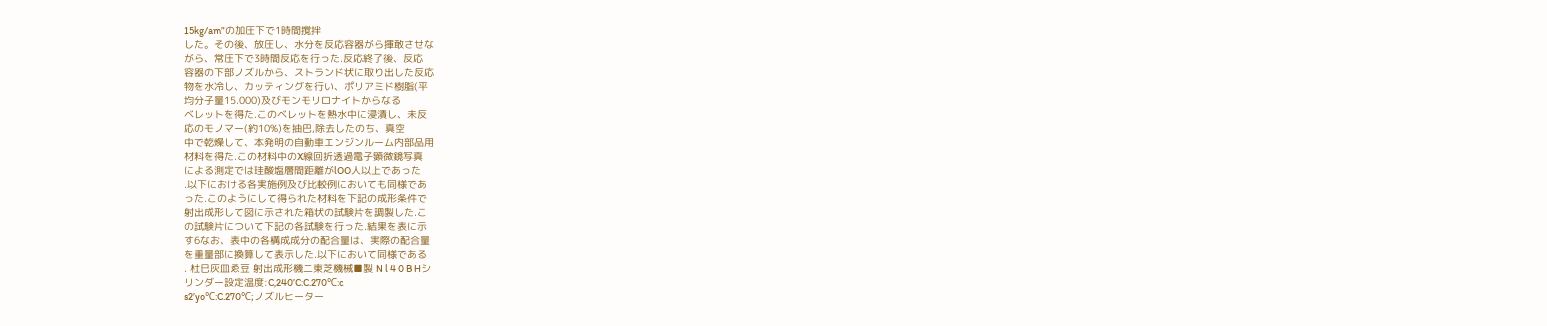15kg/am”の加圧下で1時間撹拌
した。その後、放圧し、水分を反応容器がら揮敢させな
がら、常圧下で3時間反応を行った.反応終了後、反応
容器の下部ノズルから、ストランド状に取り出した反応
物を水冷し、カッティングを行い、ポリアミド樹脂(平
均分子量15.000)及びモンモリロナイトからなる
ベレットを得た.このベレットを熱水中に浸漬し、未反
応のモノマー(約10%)を抽巴,除去したのち、真空
中で乾燥して、本発明の自動車エンジンルーム内部品用
材料を得た.この材料中のX線回折透過電子顕微鏡写真
による測定では珪酸塩層間距離がlOO人以上であった
.以下における各実施例及び比較例においても同様であ
った.このようにして得られた材料を下記の成形条件で
射出成形して図に示された箱状の試験片を調製した.こ
の試験片について下記の各試験を行った.結果を表に示
す6なお、表中の各構成成分の配合量は、実際の配合量
を重量部に換算して表示した.以下において同様である
. 杜巳灰皿ゑ豆 射出成形機二東芝機械■製 N l 4 0 B Hシ
リンダー設定温度:C,240’C:C.270℃:c
s2’yo℃:C.270℃;ノズルヒーター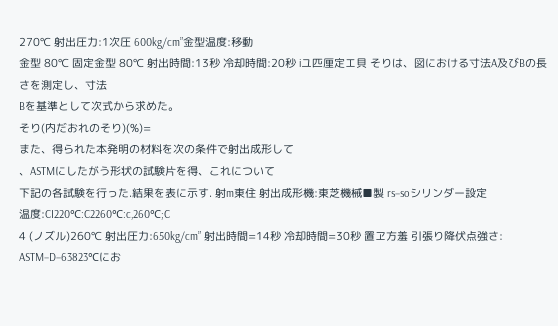270℃ 射出圧力:1次圧 600kg/cm”金型温度:移動
金型 80℃ 固定金型 80℃ 射出時間:13秒 冷却時間:20秒 iユ匹厘定エ貝 そりは、図における寸法A及びBの長さを測定し、寸法
Bを基準として次式から求めた。
そり(内だおれのそり)(%)=
また、得られた本発明の材料を次の条件で射出成形して
、ASTMにしたがう形状の試験片を得、これについて
下記の各試験を行った.結果を表に示す. 射m東住 射出成形機:東芝機械■製 rs−soシリンダー設定
温度:CI220℃:C2260℃:c,260℃;C
4 (ノズル)260℃ 射出圧力:650kg/cm” 射出時間=14秒 冷却時間=30秒 置ヱ方羞 引張り降伏点強さ: ASTM−D−63823℃にお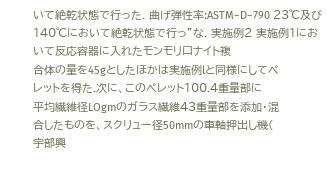いて絶乾状態で行った. 曲げ弾性率:ASTM−D−790 23℃及び140℃において絶乾状態で行っ”な. 実施例2 実施例1において反応容器に入れたモンモリ口ナイト複
合体の量を45gとしたほかは実施例lと同様にしてペ
レットを得た.次に、このペレット100.4重量部に
平均繊維径LOgmのガラス繊維43重量部を添加・混
合したものを、スクリュー径50mmの車軸押出し機(
宇部興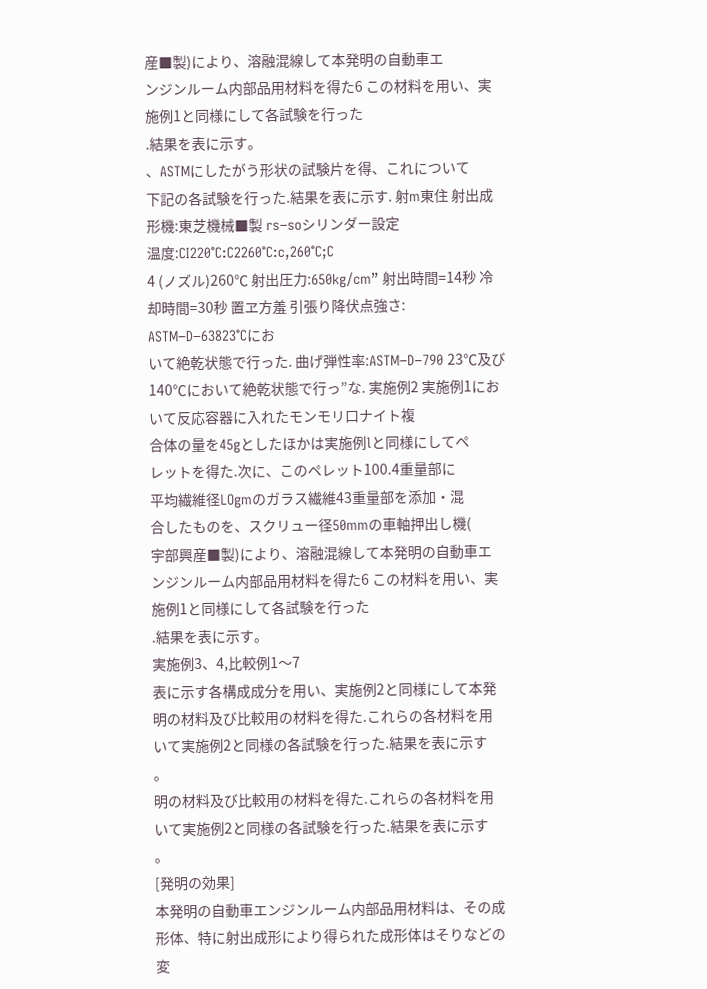産■製)により、溶融混線して本発明の自動車エ
ンジンルーム内部品用材料を得た6 この材料を用い、実施例1と同様にして各試験を行った
.結果を表に示す。
、ASTMにしたがう形状の試験片を得、これについて
下記の各試験を行った.結果を表に示す. 射m東住 射出成形機:東芝機械■製 rs−soシリンダー設定
温度:CI220℃:C2260℃:c,260℃;C
4 (ノズル)260℃ 射出圧力:650kg/cm” 射出時間=14秒 冷却時間=30秒 置ヱ方羞 引張り降伏点強さ: ASTM−D−63823℃にお
いて絶乾状態で行った. 曲げ弾性率:ASTM−D−790 23℃及び140℃において絶乾状態で行っ”な. 実施例2 実施例1において反応容器に入れたモンモリ口ナイト複
合体の量を45gとしたほかは実施例lと同様にしてペ
レットを得た.次に、このペレット100.4重量部に
平均繊維径LOgmのガラス繊維43重量部を添加・混
合したものを、スクリュー径50mmの車軸押出し機(
宇部興産■製)により、溶融混線して本発明の自動車エ
ンジンルーム内部品用材料を得た6 この材料を用い、実施例1と同様にして各試験を行った
.結果を表に示す。
実施例3、4,比較例1〜7
表に示す各構成成分を用い、実施例2と同様にして本発
明の材料及び比較用の材料を得た.これらの各材料を用
いて実施例2と同様の各試験を行った.結果を表に示す
。
明の材料及び比較用の材料を得た.これらの各材料を用
いて実施例2と同様の各試験を行った.結果を表に示す
。
[発明の効果]
本発明の自動車エンジンルーム内部品用材料は、その成
形体、特に射出成形により得られた成形体はそりなどの
変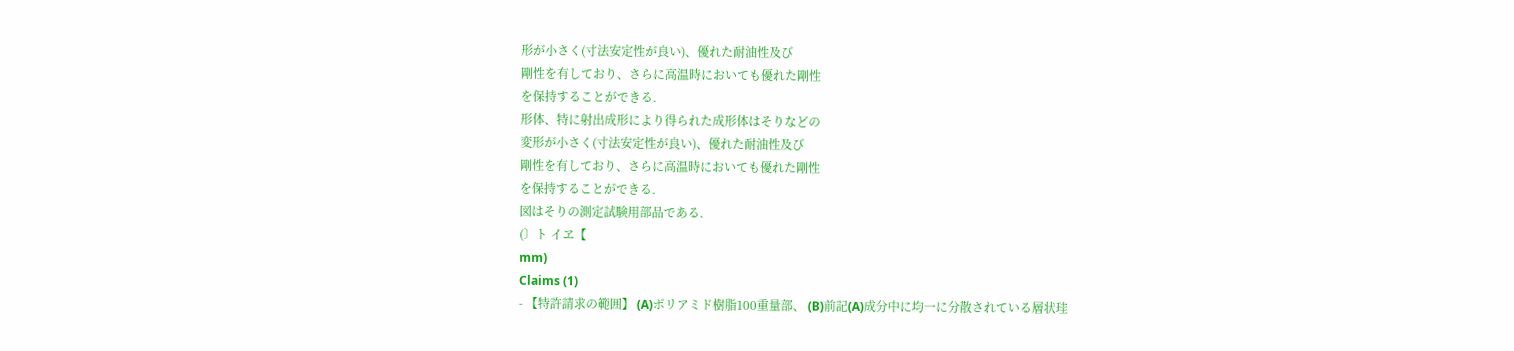形が小さく(寸法安定性が良い)、優れた耐油性及び
剛性を有しており、さらに高温時においても優れた剛性
を保持することができる.
形体、特に射出成形により得られた成形体はそりなどの
変形が小さく(寸法安定性が良い)、優れた耐油性及び
剛性を有しており、さらに高温時においても優れた剛性
を保持することができる.
図はそりの測定試験用部品である.
(〕ト イヱ【
mm)
Claims (1)
- 【特許請求の範囲】 (A)ポリアミド樹脂100重量部、 (B)前記(A)成分中に均一に分散されている層状珪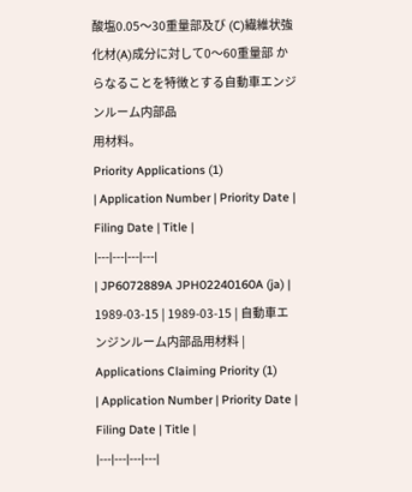酸塩0.05〜30重量部及び (C)繊維状強化材(A)成分に対して0〜60重量部 からなることを特徴とする自動車エンジンルーム内部品
用材料。
Priority Applications (1)
| Application Number | Priority Date | Filing Date | Title |
|---|---|---|---|
| JP6072889A JPH02240160A (ja) | 1989-03-15 | 1989-03-15 | 自動車エンジンルーム内部品用材料 |
Applications Claiming Priority (1)
| Application Number | Priority Date | Filing Date | Title |
|---|---|---|---|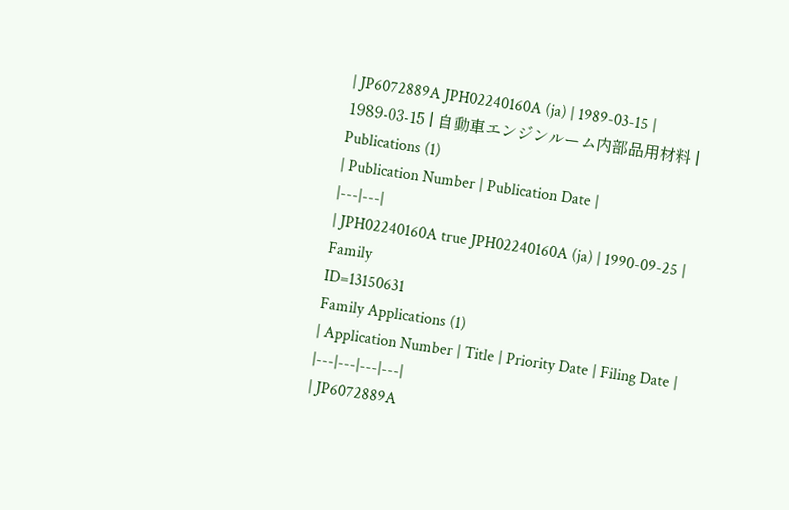| JP6072889A JPH02240160A (ja) | 1989-03-15 | 1989-03-15 | 自動車エンジンルーム内部品用材料 |
Publications (1)
| Publication Number | Publication Date |
|---|---|
| JPH02240160A true JPH02240160A (ja) | 1990-09-25 |
Family
ID=13150631
Family Applications (1)
| Application Number | Title | Priority Date | Filing Date |
|---|---|---|---|
| JP6072889A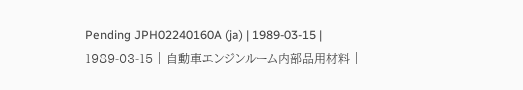Pending JPH02240160A (ja) | 1989-03-15 | 1989-03-15 | 自動車エンジンルーム内部品用材料 |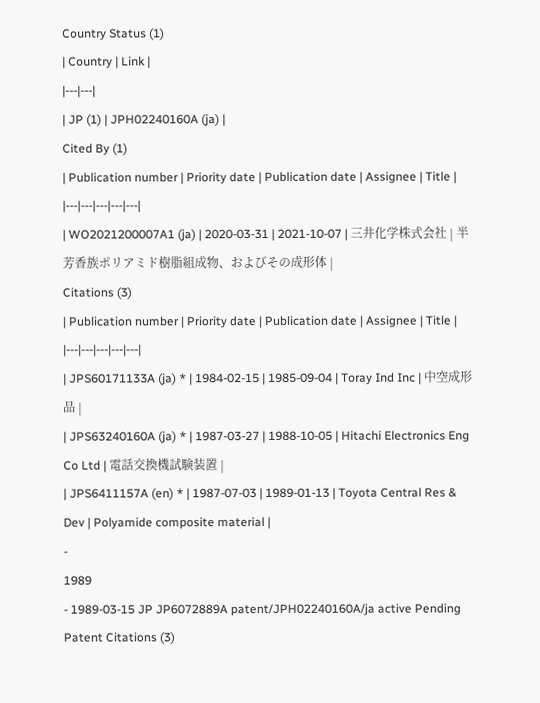Country Status (1)
| Country | Link |
|---|---|
| JP (1) | JPH02240160A (ja) |
Cited By (1)
| Publication number | Priority date | Publication date | Assignee | Title |
|---|---|---|---|---|
| WO2021200007A1 (ja) | 2020-03-31 | 2021-10-07 | 三井化学株式会社 | 半芳香族ポリアミド樹脂組成物、およびその成形体 |
Citations (3)
| Publication number | Priority date | Publication date | Assignee | Title |
|---|---|---|---|---|
| JPS60171133A (ja) * | 1984-02-15 | 1985-09-04 | Toray Ind Inc | 中空成形品 |
| JPS63240160A (ja) * | 1987-03-27 | 1988-10-05 | Hitachi Electronics Eng Co Ltd | 電話交換機試験装置 |
| JPS6411157A (en) * | 1987-07-03 | 1989-01-13 | Toyota Central Res & Dev | Polyamide composite material |
-
1989
- 1989-03-15 JP JP6072889A patent/JPH02240160A/ja active Pending
Patent Citations (3)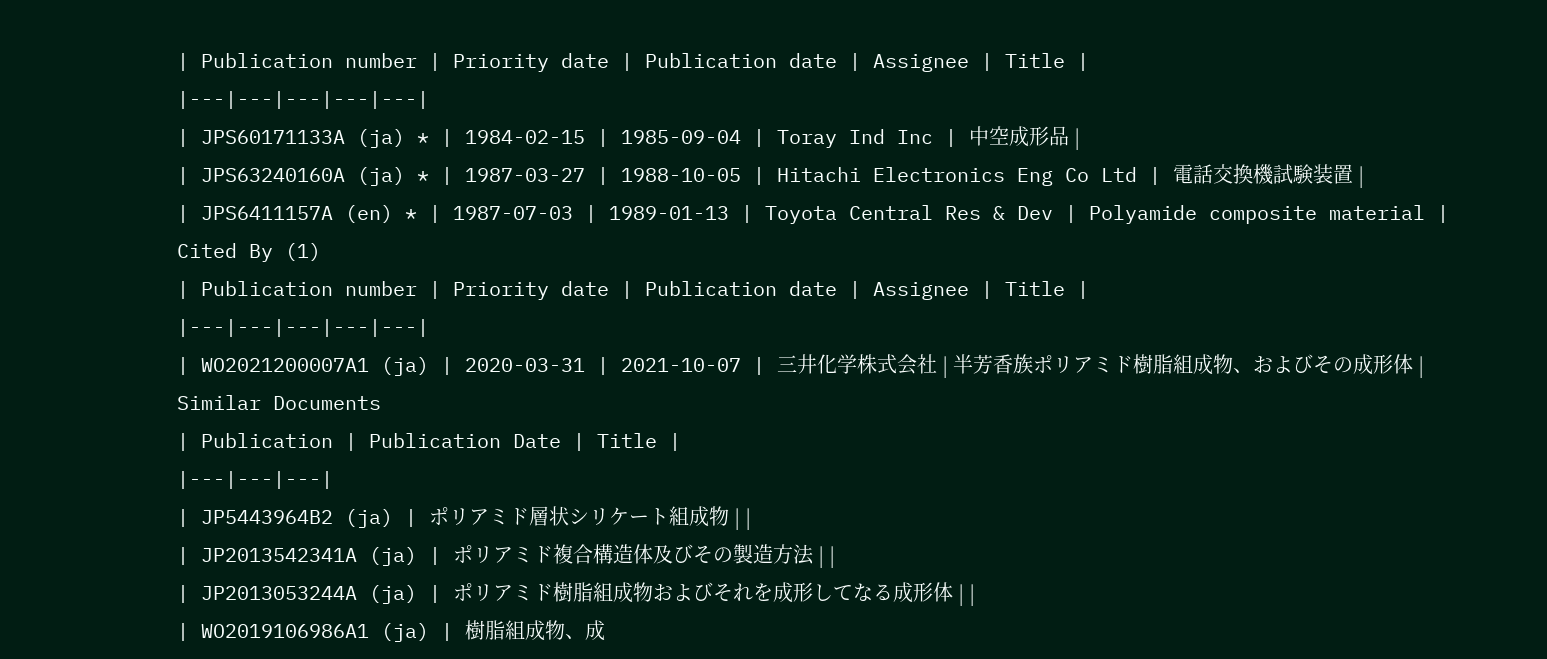| Publication number | Priority date | Publication date | Assignee | Title |
|---|---|---|---|---|
| JPS60171133A (ja) * | 1984-02-15 | 1985-09-04 | Toray Ind Inc | 中空成形品 |
| JPS63240160A (ja) * | 1987-03-27 | 1988-10-05 | Hitachi Electronics Eng Co Ltd | 電話交換機試験装置 |
| JPS6411157A (en) * | 1987-07-03 | 1989-01-13 | Toyota Central Res & Dev | Polyamide composite material |
Cited By (1)
| Publication number | Priority date | Publication date | Assignee | Title |
|---|---|---|---|---|
| WO2021200007A1 (ja) | 2020-03-31 | 2021-10-07 | 三井化学株式会社 | 半芳香族ポリアミド樹脂組成物、およびその成形体 |
Similar Documents
| Publication | Publication Date | Title |
|---|---|---|
| JP5443964B2 (ja) | ポリアミド層状シリケート組成物 | |
| JP2013542341A (ja) | ポリアミド複合構造体及びその製造方法 | |
| JP2013053244A (ja) | ポリアミド樹脂組成物およびそれを成形してなる成形体 | |
| WO2019106986A1 (ja) | 樹脂組成物、成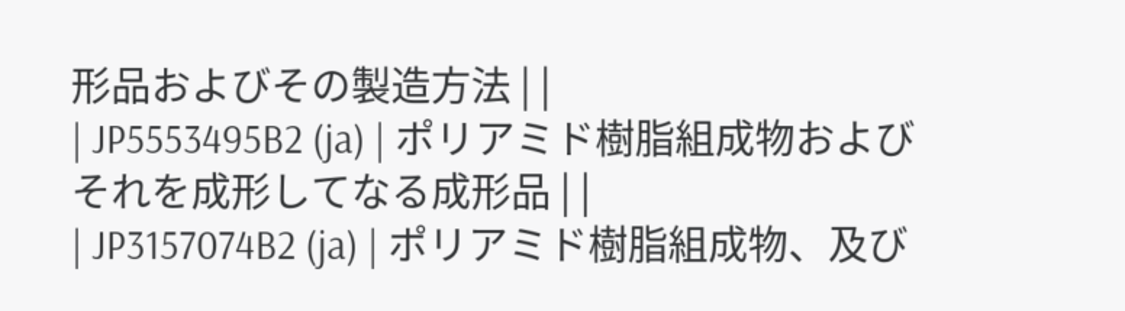形品およびその製造方法 | |
| JP5553495B2 (ja) | ポリアミド樹脂組成物およびそれを成形してなる成形品 | |
| JP3157074B2 (ja) | ポリアミド樹脂組成物、及び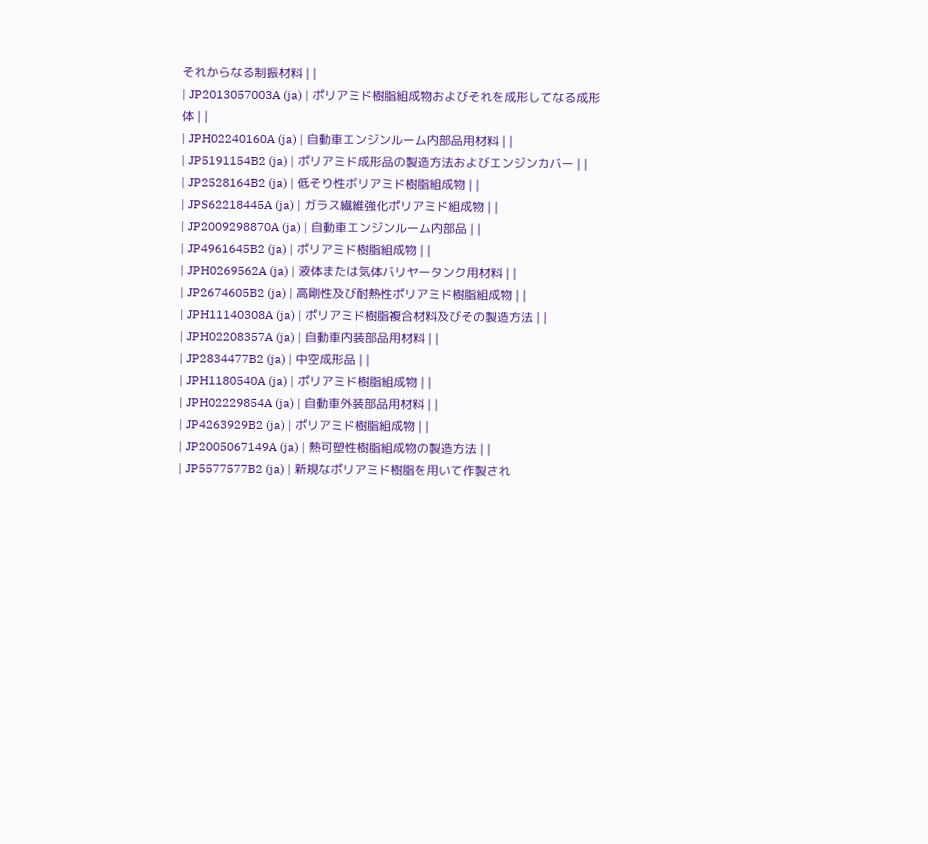それからなる制振材料 | |
| JP2013057003A (ja) | ポリアミド樹脂組成物およびそれを成形してなる成形体 | |
| JPH02240160A (ja) | 自動車エンジンルーム内部品用材料 | |
| JP5191154B2 (ja) | ポリアミド成形品の製造方法およびエンジンカバー | |
| JP2528164B2 (ja) | 低そり性ボリアミド樹脂組成物 | |
| JPS62218445A (ja) | ガラス繊維強化ポリアミド組成物 | |
| JP2009298870A (ja) | 自動車エンジンルーム内部品 | |
| JP4961645B2 (ja) | ポリアミド樹脂組成物 | |
| JPH0269562A (ja) | 液体または気体バリヤータンク用材料 | |
| JP2674605B2 (ja) | 高剛性及び耐熱性ポリアミド樹脂組成物 | |
| JPH11140308A (ja) | ポリアミド樹脂複合材料及びその製造方法 | |
| JPH02208357A (ja) | 自動車内装部品用材料 | |
| JP2834477B2 (ja) | 中空成形品 | |
| JPH1180540A (ja) | ポリアミド樹脂組成物 | |
| JPH02229854A (ja) | 自動車外装部品用材料 | |
| JP4263929B2 (ja) | ポリアミド樹脂組成物 | |
| JP2005067149A (ja) | 熱可塑性樹脂組成物の製造方法 | |
| JP5577577B2 (ja) | 新規なポリアミド樹脂を用いて作製され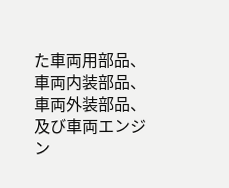た車両用部品、車両内装部品、車両外装部品、及び車両エンジン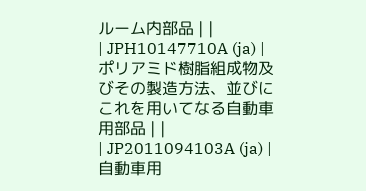ルーム内部品 | |
| JPH10147710A (ja) | ポリアミド樹脂組成物及びその製造方法、並びにこれを用いてなる自動車用部品 | |
| JP2011094103A (ja) | 自動車用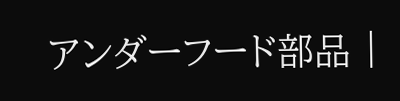アンダーフード部品 |